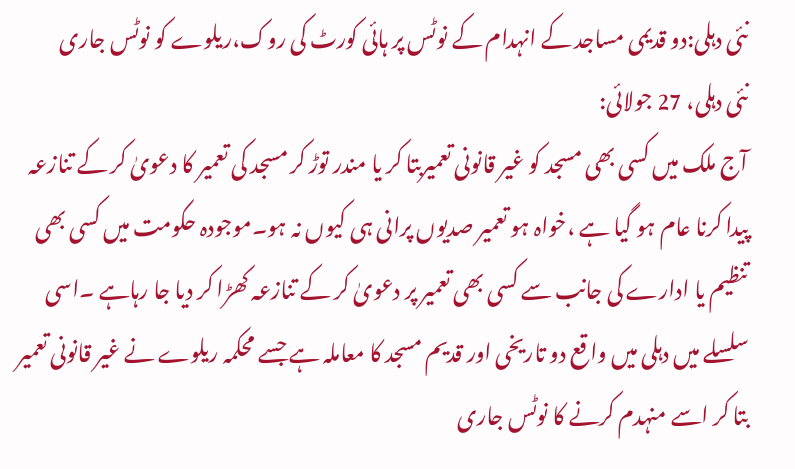نئی دہلی:دو قدیمی مساجد کے انہدام کے نوٹس پر ہائی کورٹ کی روک،ریلوے کو نوٹس جاری
نئی دہلی، 27 جولائی:
آج ملک میں کسی بھی مسجد کو غیر قانونی تعمیربتا کر یا مندر توڑ کر مسجد کی تعمیر کا دعویٰ کر کے تنازعہ پیدا کرنا عام ہو گیا ہے ،خواہ ہو تعمیر صدیوں پرانی ہی کیوں نہ ہو۔موجودہ حکومت میں کسی بھی تنظیم یا ادارے کی جانب سے کسی بھی تعمیر پر دعویٰ کر کے تنازعہ کھڑا کر دیا جا رہاہے ۔اسی سلسلے میں دہلی میں واقع دو تاریخی اور قدیم مسجد کا معاملہ ہے جسے محکمہ ریلوے نے غیر قانونی تعمیر بتا کر اسے منہدم کرنے کا نوٹس جاری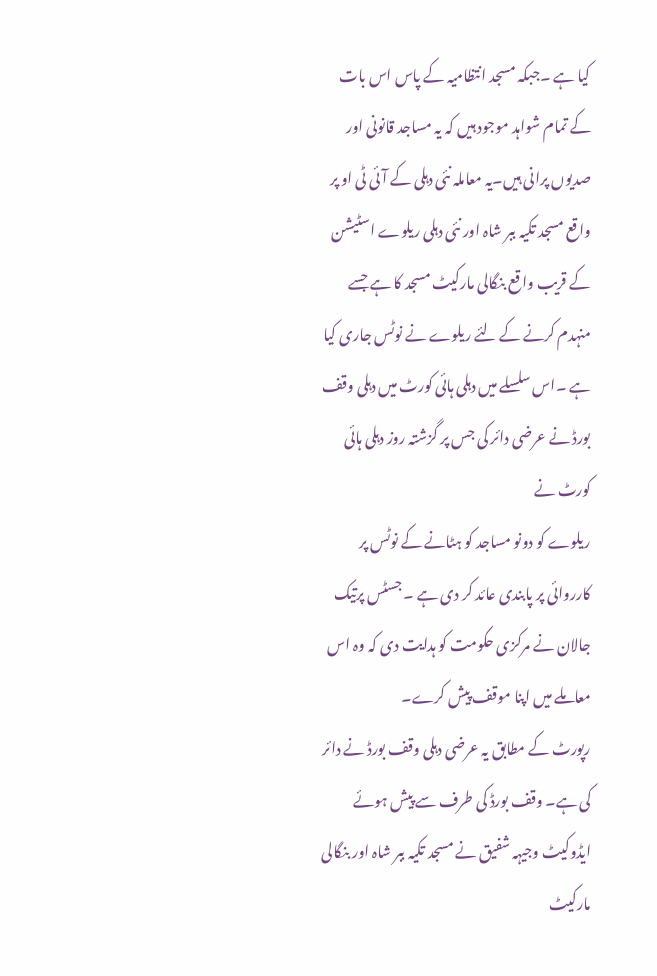کیا ہے ۔جبکہ مسجد انتظامیہ کے پاس اس بات کے تمام شواہد موجود ہیں کہ یہ مساجد قانونی اور صدیوں پرانی ہیں۔یہ معاملہ نئی دہلی کے آئی ٹی او پر واقع مسجد تکیہ ببر شاہ اور نئی دہلی ریلوے اسٹیشن کے قریب واقع بنگالی مارکیٹ مسجد کا ہے جسے منہدم کرنے کے لئے ریلوے نے نوٹس جاری کیا ہے ۔اس سلسلے میں دہلی ہائی کورٹ میں دہلی وقف بورڈ نے عرضی دائر کی جس پر گزشتہ روز دہلی ہائی کورٹ نے
ریلوے کو دونو مساجد کو ہٹانے کے نوٹس پر کارروائی پر پابندی عائد کر دی ہے ۔ جسٹس پرتیک جالان نے مرکزی حکومت کو ہدایت دی کہ وہ اس معاملے میں اپنا موقف پیش کرے۔
رپورٹ کے مطابق یہ عرضی دہلی وقف بورڈ نے دائر کی ہے۔ وقف بورڈ کی طرف سے پیش ہوئے ایڈوکیٹ وجیہہ شفیق نے مسجد تکیہ ببر شاہ اور بنگالی مارکیٹ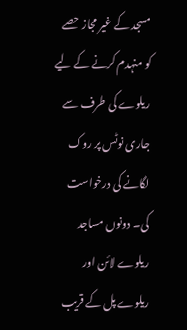مسجد کے غیر مجاز حصے کو منہدم کرنے کے لیے ریلوے کی طرف سے جاری نوٹس پر روک لگانے کی درخواست کی۔ دونوں مساجد ریلوے لائن اور ریلوے پل کے قریب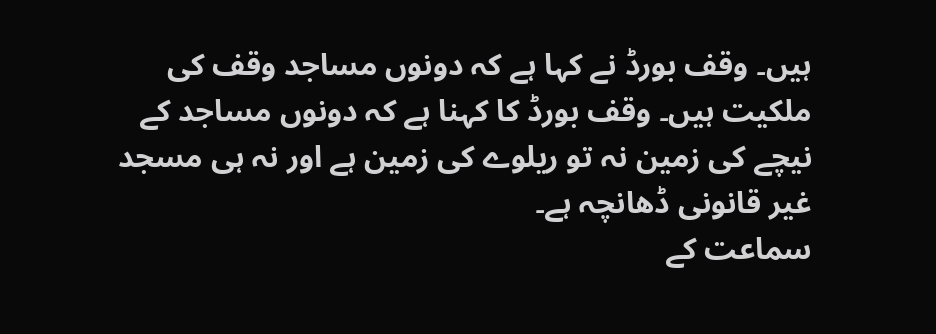ہیں۔ وقف بورڈ نے کہا ہے کہ دونوں مساجد وقف کی ملکیت ہیں۔ وقف بورڈ کا کہنا ہے کہ دونوں مساجد کے نیچے کی زمین نہ تو ریلوے کی زمین ہے اور نہ ہی مسجد غیر قانونی ڈھانچہ ہے۔
سماعت کے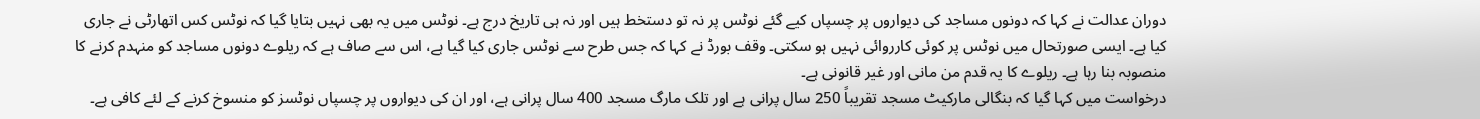دوران عدالت نے کہا کہ دونوں مساجد کی دیواروں پر چسپاں کیے گئے نوٹس پر نہ تو دستخط ہیں اور نہ ہی تاریخ درج ہے۔ نوٹس میں یہ بھی نہیں بتایا گیا کہ نوٹس کس اتھارٹی نے جاری کیا ہے۔ ایسی صورتحال میں نوٹس پر کوئی کارروائی نہیں ہو سکتی۔ وقف بورڈ نے کہا کہ جس طرح سے نوٹس جاری کیا گیا ہے، اس سے صاف ہے کہ ریلوے دونوں مساجد کو منہدم کرنے کا منصوبہ بنا رہا ہے۔ ریلوے کا یہ قدم من مانی اور غیر قانونی ہے۔
درخواست میں کہا گیا کہ بنگالی مارکیٹ مسجد تقریباً 250 سال پرانی ہے اور تلک مارگ مسجد 400 سال پرانی ہے، اور ان کی دیواروں پر چسپاں نوٹسز کو منسوخ کرنے کے لئے کافی ہے۔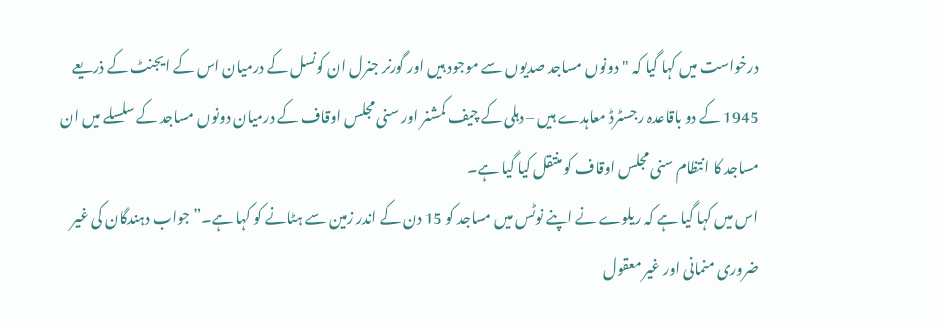درخواست میں کہا گیا کہ "دونوں مساجد صدیوں سے موجود ہیں اور گورنر جنرل ان کونسل کے درمیان اس کے ایجنٹ کے ذریعے 1945 کے دو باقاعدہ رجسٹرڈ معاہدے ہیں – دہلی کے چیف کمشنر اور سنی مجلس اوقاف کے درمیان دونوں مساجد کے سلسلے میں ان مساجد کا انتظام سنی مجلس اوقاف کو منتقل کیا گیا ہے۔
اس میں کہا گیا ہے کہ ریلوے نے اپنے نوٹس میں مساجد کو 15 دن کے اندر زمین سے ہٹانے کو کہا ہے۔”جواب دہندگان کی غیر ضروری منمانی اور غیر معقول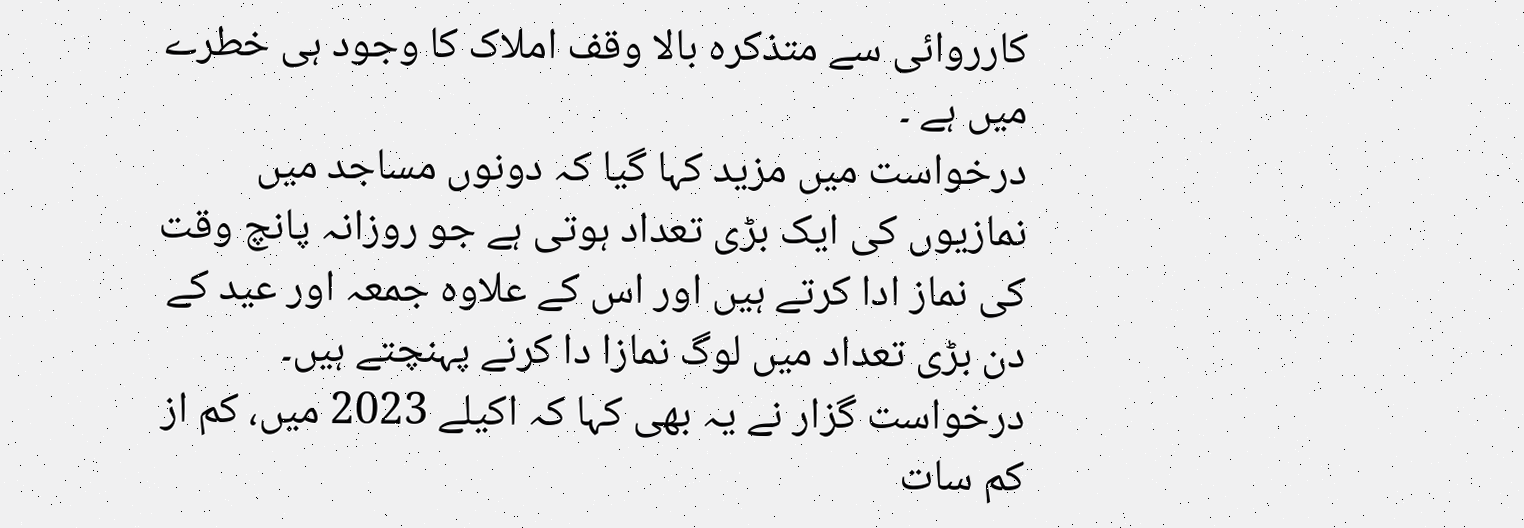کارروائی سے متذکرہ بالا وقف املاک کا وجود ہی خطرے میں ہے ۔
درخواست میں مزید کہا گیا کہ دونوں مساجد میں نمازیوں کی ایک بڑی تعداد ہوتی ہے جو روزانہ پانچ وقت کی نماز ادا کرتے ہیں اور اس کے علاوہ جمعہ اور عید کے دن بڑی تعداد میں لوگ نمازا دا کرنے پہنچتے ہیں۔
درخواست گزار نے یہ بھی کہا کہ اکیلے 2023 میں، کم از کم سات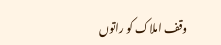وقف املاک کو راتوں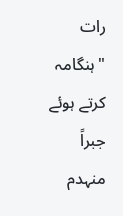رات "ہنگامہ کرتے ہوئے جبراً منہدم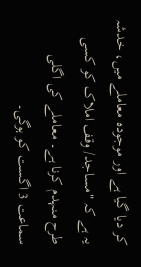کر دیا گیا ہے اور موجودہ معاملے میں، خدشہ یہ ہے کہ "مساجد/ وقف املاک کو کسی طرح منہدم کرنا ہے۔ معاملے کی اگلی سماعت 3 اگست کو ہوگی۔